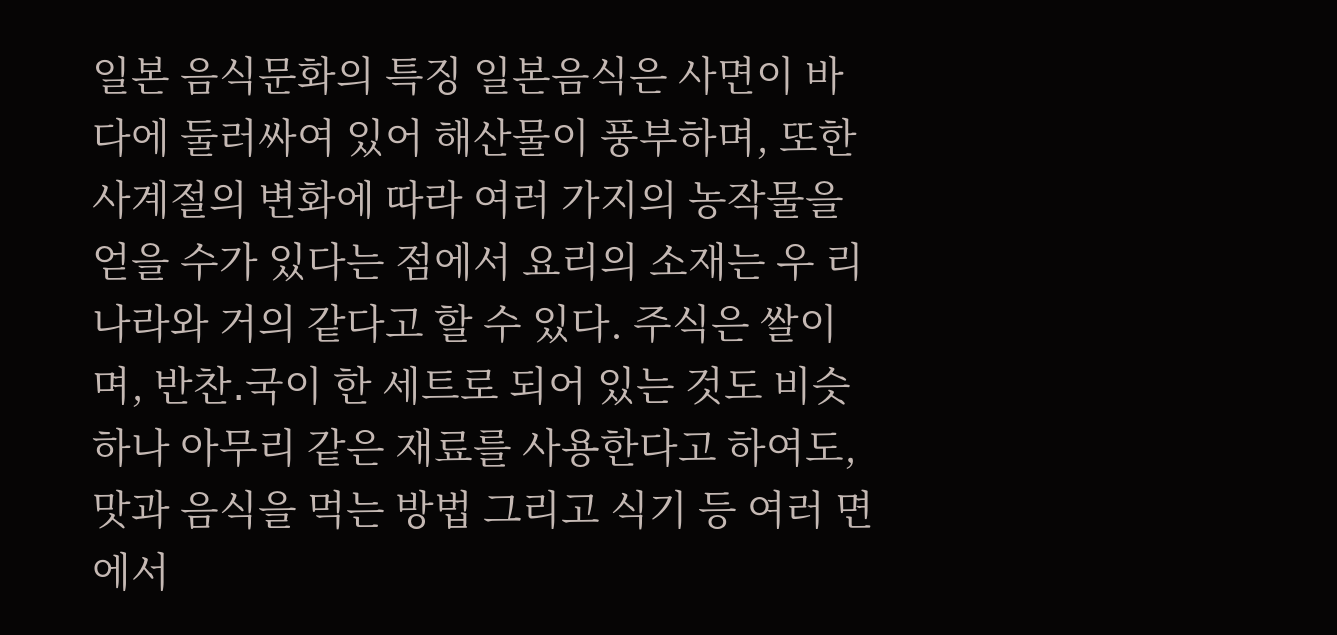일본 음식문화의 특징 일본음식은 사면이 바다에 둘러싸여 있어 해산물이 풍부하며, 또한 사계절의 변화에 따라 여러 가지의 농작물을 얻을 수가 있다는 점에서 요리의 소재는 우 리나라와 거의 같다고 할 수 있다. 주식은 쌀이며, 반찬․국이 한 세트로 되어 있는 것도 비슷하나 아무리 같은 재료를 사용한다고 하여도, 맛과 음식을 먹는 방법 그리고 식기 등 여러 면에서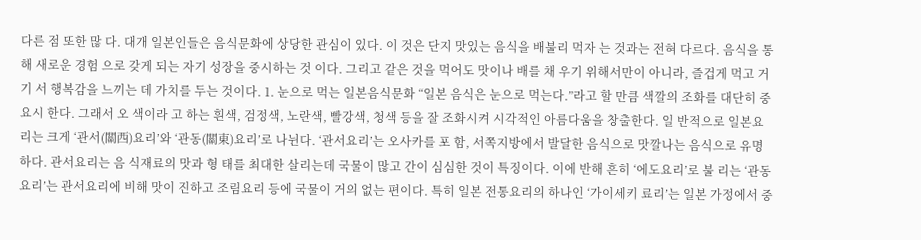다른 점 또한 많 다. 대개 일본인들은 음식문화에 상당한 관심이 있다. 이 것은 단지 맛있는 음식을 배불리 먹자 는 것과는 전혀 다르다. 음식을 통해 새로운 경험 으로 갖게 되는 자기 성장을 중시하는 것 이다. 그리고 같은 것을 먹어도 맛이나 배를 채 우기 위해서만이 아니라, 즐겁게 먹고 거기 서 행복감을 느끼는 데 가치를 두는 것이다. 1. 눈으로 먹는 일본음식문화 “일본 음식은 눈으로 먹는다.”라고 할 만큼 색깔의 조화를 대단히 중요시 한다. 그래서 오 색이라 고 하는 흰색, 검정색, 노란색, 빨강색, 청색 등을 잘 조화시켜 시각적인 아름다움을 창출한다. 일 반적으로 일본요리는 크게 ‘관서(關西)요리’와 ‘관동(關東)요리’로 나뉜다. ‘관서요리’는 오사카를 포 함, 서쪽지방에서 발달한 음식으로 맛깔나는 음식으로 유명하다. 관서요리는 음 식재료의 맛과 형 태를 최대한 살리는데 국물이 많고 간이 심심한 것이 특징이다. 이에 반해 흔히 ‘에도요리’로 불 리는 ‘관동요리’는 관서요리에 비해 맛이 진하고 조림요리 등에 국물이 거의 없는 편이다. 특히 일본 전통요리의 하나인 ‘가이세키 료리’는 일본 가정에서 중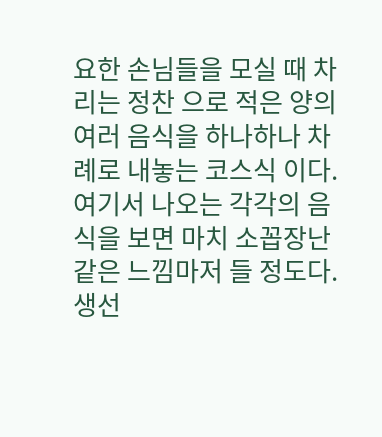요한 손님들을 모실 때 차리는 정찬 으로 적은 양의 여러 음식을 하나하나 차례로 내놓는 코스식 이다. 여기서 나오는 각각의 음식을 보면 마치 소꼽장난 같은 느낌마저 들 정도다. 생선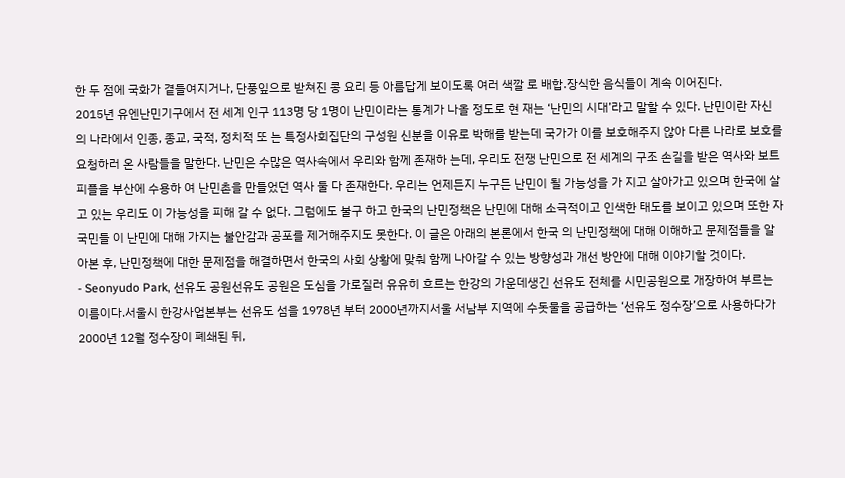한 두 점에 국화가 곁들여지거나, 단풍잎으로 받쳐진 콩 요리 등 아름답게 보이도록 여러 색깔 로 배합․장식한 음식들이 계속 이어진다.
2015년 유엔난민기구에서 전 세계 인구 113명 당 1명이 난민이라는 통계가 나올 정도로 현 재는 ‘난민의 시대’라고 말할 수 있다. 난민이란 자신의 나라에서 인종, 종교, 국적, 정치적 또 는 특정사회집단의 구성원 신분을 이유로 박해를 받는데 국가가 이를 보호해주지 않아 다른 나라로 보호를 요청하러 온 사람들을 말한다. 난민은 수많은 역사속에서 우리와 함께 존재하 는데, 우리도 전쟁 난민으로 전 세계의 구조 손길을 받은 역사와 보트 피플을 부산에 수용하 여 난민촌을 만들었던 역사 둘 다 존재한다. 우리는 언제든지 누구든 난민이 될 가능성을 가 지고 살아가고 있으며 한국에 살고 있는 우리도 이 가능성을 피해 갈 수 없다. 그럼에도 불구 하고 한국의 난민정책은 난민에 대해 소극적이고 인색한 태도를 보이고 있으며 또한 자국민들 이 난민에 대해 가지는 불안감과 공포를 제거해주지도 못한다. 이 글은 아래의 본론에서 한국 의 난민정책에 대해 이해하고 문제점들을 알아본 후, 난민정책에 대한 문제점을 해결하면서 한국의 사회 상황에 맞춰 함께 나아갈 수 있는 방향성과 개선 방안에 대해 이야기할 것이다.
- Seonyudo Park, 선유도 공원선유도 공원은 도심을 가로질러 유유히 흐르는 한강의 가운데생긴 선유도 전체를 시민공원으로 개장하여 부르는 이름이다.서울시 한강사업본부는 선유도 섬을 1978년 부터 2000년까지서울 서남부 지역에 수돗물을 공급하는 ‘선유도 정수장’으로 사용하다가 2000년 12월 정수장이 폐쇄된 뒤,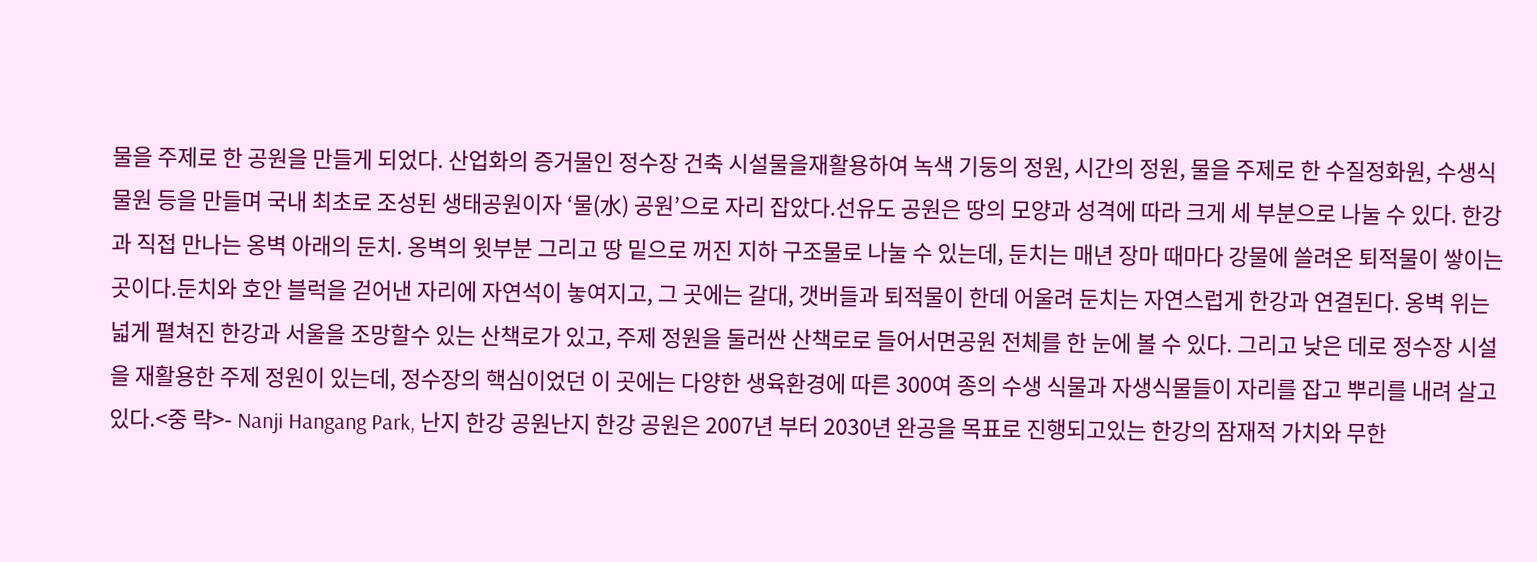물을 주제로 한 공원을 만들게 되었다. 산업화의 증거물인 정수장 건축 시설물을재활용하여 녹색 기둥의 정원, 시간의 정원, 물을 주제로 한 수질정화원, 수생식물원 등을 만들며 국내 최초로 조성된 생태공원이자 ‘물(水) 공원’으로 자리 잡았다.선유도 공원은 땅의 모양과 성격에 따라 크게 세 부분으로 나눌 수 있다. 한강과 직접 만나는 옹벽 아래의 둔치. 옹벽의 윗부분 그리고 땅 밑으로 꺼진 지하 구조물로 나눌 수 있는데, 둔치는 매년 장마 때마다 강물에 쓸려온 퇴적물이 쌓이는 곳이다.둔치와 호안 블럭을 걷어낸 자리에 자연석이 놓여지고, 그 곳에는 갈대, 갯버들과 퇴적물이 한데 어울려 둔치는 자연스럽게 한강과 연결된다. 옹벽 위는 넓게 펼쳐진 한강과 서울을 조망할수 있는 산책로가 있고, 주제 정원을 둘러싼 산책로로 들어서면공원 전체를 한 눈에 볼 수 있다. 그리고 낮은 데로 정수장 시설을 재활용한 주제 정원이 있는데, 정수장의 핵심이었던 이 곳에는 다양한 생육환경에 따른 300여 종의 수생 식물과 자생식물들이 자리를 잡고 뿌리를 내려 살고 있다.<중 략>- Nanji Hangang Park, 난지 한강 공원난지 한강 공원은 2007년 부터 2030년 완공을 목표로 진행되고있는 한강의 잠재적 가치와 무한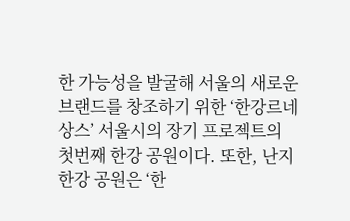한 가능성을 발굴해 서울의 새로운 브랜드를 창조하기 위한 ‘한강르네상스’ 서울시의 장기 프로젝트의 첫번째 한강 공원이다. 또한, 난지 한강 공원은 ‘한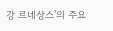강 르네상스’의 주요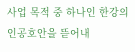사업 목적 중 하나인 한강의 인공호안을 뜯어내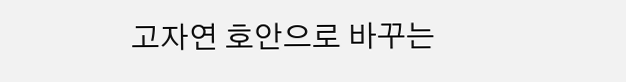고자연 호안으로 바꾸는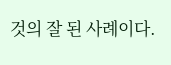것의 잘 된 사례이다.